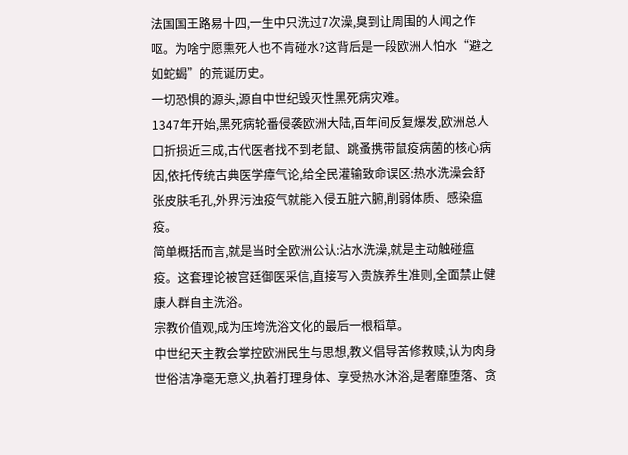法国国王路易十四,一生中只洗过7次澡,臭到让周围的人闻之作呕。为啥宁愿熏死人也不肯碰水?这背后是一段欧洲人怕水“避之如蛇蝎”的荒诞历史。
一切恐惧的源头,源自中世纪毁灭性黑死病灾难。
1347年开始,黑死病轮番侵袭欧洲大陆,百年间反复爆发,欧洲总人口折损近三成,古代医者找不到老鼠、跳蚤携带鼠疫病菌的核心病因,依托传统古典医学瘴气论,给全民灌输致命误区:热水洗澡会舒张皮肤毛孔,外界污浊疫气就能入侵五脏六腑,削弱体质、感染瘟疫。
简单概括而言,就是当时全欧洲公认:沾水洗澡,就是主动触碰瘟疫。这套理论被宫廷御医采信,直接写入贵族养生准则,全面禁止健康人群自主洗浴。
宗教价值观,成为压垮洗浴文化的最后一根稻草。
中世纪天主教会掌控欧洲民生与思想,教义倡导苦修救赎,认为肉身世俗洁净毫无意义,执着打理身体、享受热水沐浴,是奢靡堕落、贪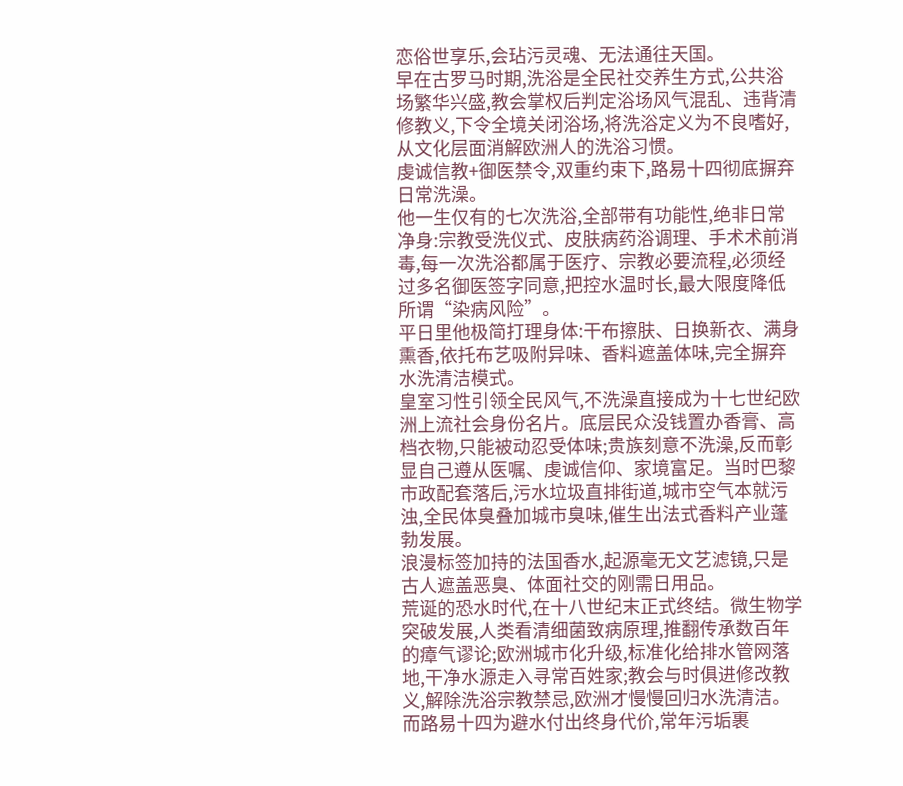恋俗世享乐,会玷污灵魂、无法通往天国。
早在古罗马时期,洗浴是全民社交养生方式,公共浴场繁华兴盛,教会掌权后判定浴场风气混乱、违背清修教义,下令全境关闭浴场,将洗浴定义为不良嗜好,从文化层面消解欧洲人的洗浴习惯。
虔诚信教+御医禁令,双重约束下,路易十四彻底摒弃日常洗澡。
他一生仅有的七次洗浴,全部带有功能性,绝非日常净身:宗教受洗仪式、皮肤病药浴调理、手术术前消毒,每一次洗浴都属于医疗、宗教必要流程,必须经过多名御医签字同意,把控水温时长,最大限度降低所谓“染病风险”。
平日里他极简打理身体:干布擦肤、日换新衣、满身熏香,依托布艺吸附异味、香料遮盖体味,完全摒弃水洗清洁模式。
皇室习性引领全民风气,不洗澡直接成为十七世纪欧洲上流社会身份名片。底层民众没钱置办香膏、高档衣物,只能被动忍受体味;贵族刻意不洗澡,反而彰显自己遵从医嘱、虔诚信仰、家境富足。当时巴黎市政配套落后,污水垃圾直排街道,城市空气本就污浊,全民体臭叠加城市臭味,催生出法式香料产业蓬勃发展。
浪漫标签加持的法国香水,起源毫无文艺滤镜,只是古人遮盖恶臭、体面社交的刚需日用品。
荒诞的恐水时代,在十八世纪末正式终结。微生物学突破发展,人类看清细菌致病原理,推翻传承数百年的瘴气谬论;欧洲城市化升级,标准化给排水管网落地,干净水源走入寻常百姓家;教会与时俱进修改教义,解除洗浴宗教禁忌,欧洲才慢慢回归水洗清洁。
而路易十四为避水付出终身代价,常年污垢裹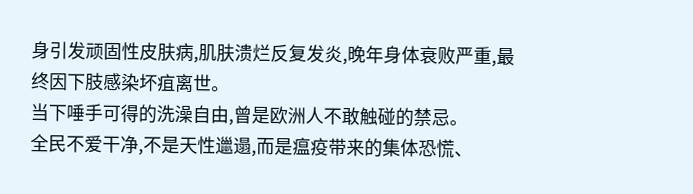身引发顽固性皮肤病,肌肤溃烂反复发炎,晚年身体衰败严重,最终因下肢感染坏疽离世。
当下唾手可得的洗澡自由,曾是欧洲人不敢触碰的禁忌。
全民不爱干净,不是天性邋遢,而是瘟疫带来的集体恐慌、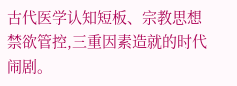古代医学认知短板、宗教思想禁欲管控,三重因素造就的时代闹剧。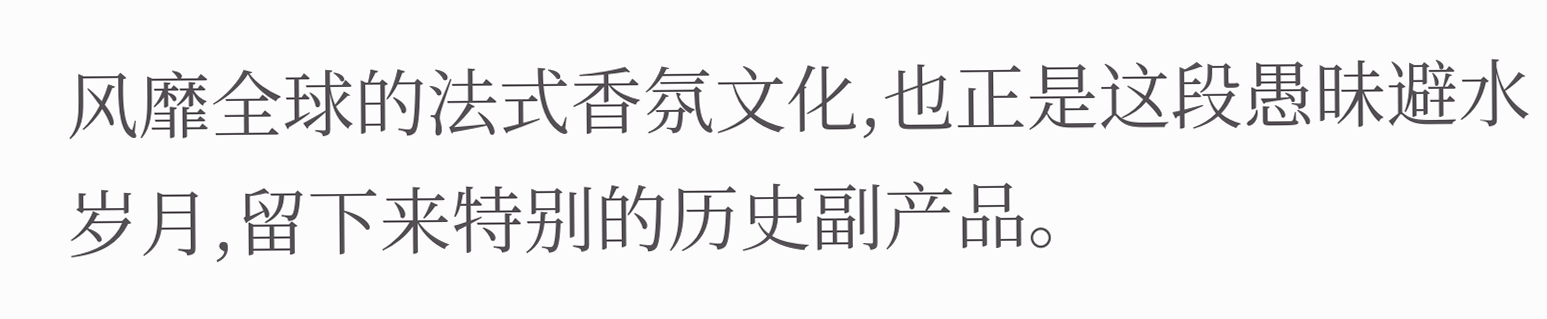风靡全球的法式香氛文化,也正是这段愚昧避水岁月,留下来特别的历史副产品。